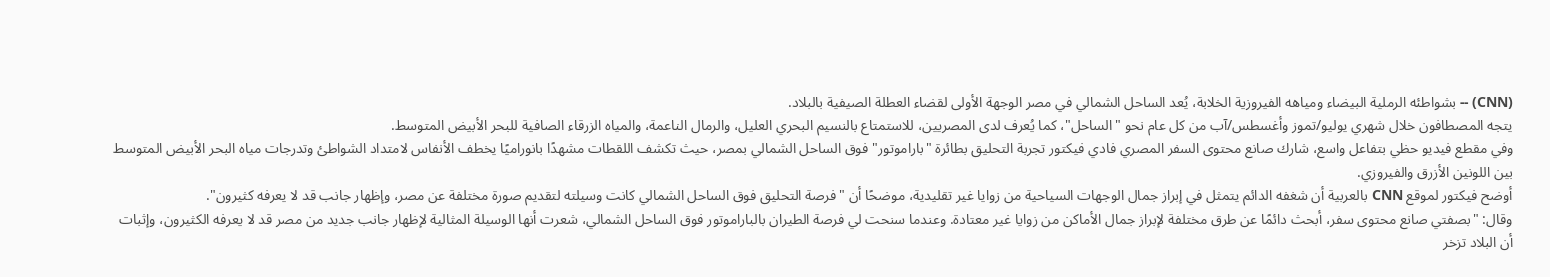(CNN) -- بشواطئه الرملية البيضاء ومياهه الفيروزية الخلابة، يُعد الساحل الشمالي في مصر الوجهة الأولى لقضاء العطلة الصيفية بالبلاد.
يتجه المصطافون خلال شهري يوليو/تموز وأغسطس/آب من كل عام نحو "الساحل"، كما يُعرف لدى المصريين، للاستمتاع بالنسيم البحري العليل، والرمال الناعمة، والمياه الزرقاء الصافية للبحر الأبيض المتوسط.
وفي مقطع فيديو حظي بتفاعل واسع، شارك صانع محتوى السفر المصري فادي فيكتور تجربة التحليق بطائرة "باراموتور" فوق الساحل الشمالي بمصر، حيث تكشف اللقطات مشهدًا بانوراميًا يخطف الأنفاس لامتداد الشواطئ وتدرجات مياه البحر الأبيض المتوسط بين اللونين الأزرق والفيروزي.
أوضح فيكتور لموقع CNN بالعربية أن شغفه الدائم يتمثل في إبراز جمال الوجهات السياحية من زوايا غير تقليدية، موضحًا أن "فرصة التحليق فوق الساحل الشمالي كانت وسيلته لتقديم صورة مختلفة عن مصر، وإظهار جانب قد لا يعرفه كثيرون".
وقال: "بصفتي صانع محتوى سفر، أبحث دائمًا عن طرق مختلفة لإبراز جمال الأماكن من زوايا غير معتادة. وعندما سنحت لي فرصة الطيران بالباراموتور فوق الساحل الشمالي، شعرت أنها الوسيلة المثالية لإظهار جانب جديد من مصر قد لا يعرفه الكثيرون، وإثبات أن البلاد تزخر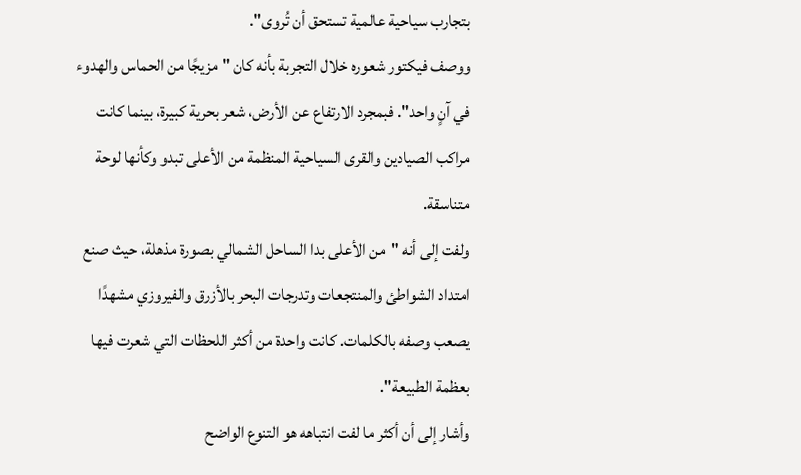بتجارب سياحية عالمية تستحق أن تُروى".
ووصف فيكتور شعوره خلال التجربة بأنه كان "مزيجًا من الحماس والهدوء في آنٍ واحد". فبمجرد الارتفاع عن الأرض، شعر بحرية كبيرة، بينما كانت مراكب الصيادين والقرى السياحية المنظمة من الأعلى تبدو وكأنها لوحة متناسقة.
ولفت إلى أنه "من الأعلى بدا الساحل الشمالي بصورة مذهلة، حيث صنع امتداد الشواطئ والمنتجعات وتدرجات البحر بالأزرق والفيروزي مشهدًا يصعب وصفه بالكلمات. كانت واحدة من أكثر اللحظات التي شعرت فيها بعظمة الطبيعة".
وأشار إلى أن أكثر ما لفت انتباهه هو التنوع الواضح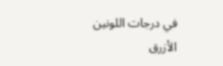في درجات اللونين الأزرق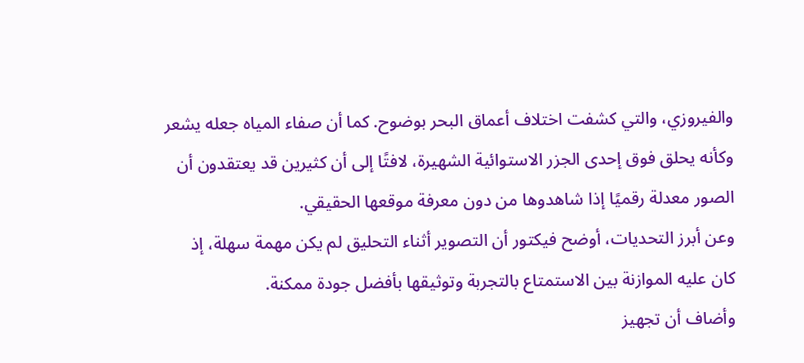والفيروزي، والتي كشفت اختلاف أعماق البحر بوضوح. كما أن صفاء المياه جعله يشعر وكأنه يحلق فوق إحدى الجزر الاستوائية الشهيرة، لافتًا إلى أن كثيرين قد يعتقدون أن الصور معدلة رقميًا إذا شاهدوها من دون معرفة موقعها الحقيقي.
وعن أبرز التحديات، أوضح فيكتور أن التصوير أثناء التحليق لم يكن مهمة سهلة، إذ كان عليه الموازنة بين الاستمتاع بالتجربة وتوثيقها بأفضل جودة ممكنة.
وأضاف أن تجهيز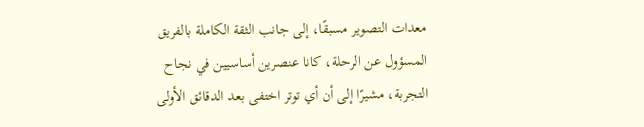معدات التصوير مسبقًا، إلى جانب الثقة الكاملة بالفريق المسؤول عن الرحلة، كانا عنصرين أساسيين في نجاح التجربة، مشيرًا إلى أن أي توتر اختفى بعد الدقائق الأولى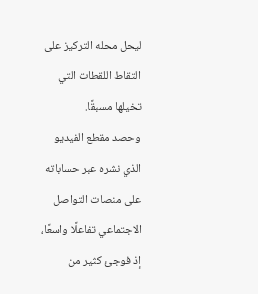ليحل محله التركيز على التقاط اللقطات التي تخيلها مسبقًا.
وحصد مقطع الفيديو الذي نشره عبر حساباته على منصات التواصل الاجتماعي تفاعلًا واسعًا، إذ فوجئ كثير من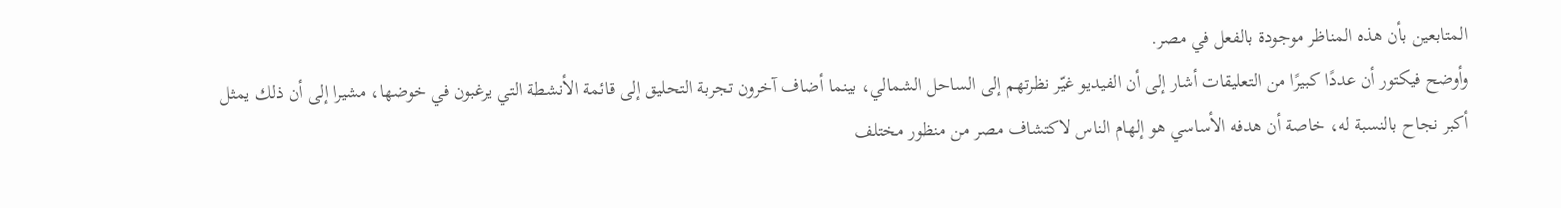المتابعين بأن هذه المناظر موجودة بالفعل في مصر.
وأوضح فيكتور أن عددًا كبيرًا من التعليقات أشار إلى أن الفيديو غيّر نظرتهم إلى الساحل الشمالي، بينما أضاف آخرون تجربة التحليق إلى قائمة الأنشطة التي يرغبون في خوضها، مشيرا إلى أن ذلك يمثل أكبر نجاح بالنسبة له، خاصة أن هدفه الأساسي هو إلهام الناس لاكتشاف مصر من منظور مختلف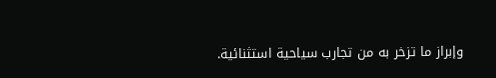وإبراز ما تزخر به من تجارب سياحية استثنائية.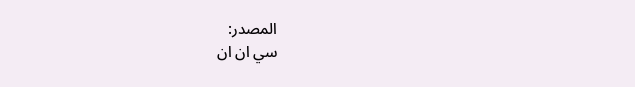المصدر:
سي ان ان